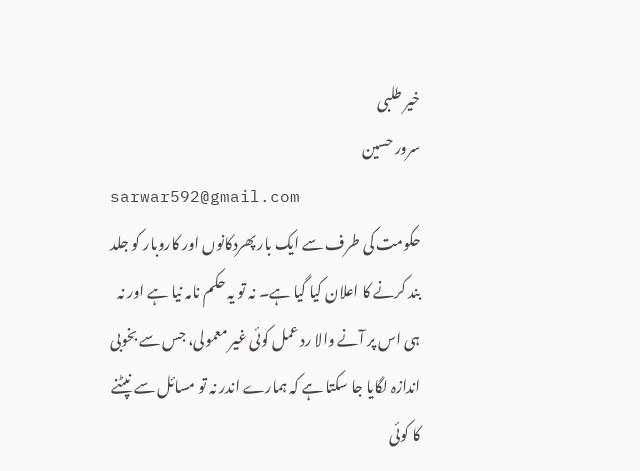خیر طلبی
سرور حسین
sarwar592@gmail.com
حکومت کی طرف سے ایک بار پھردکانوں اور کاروبار کو جلد بند کرنے کا اعلان کیا گیا ہے۔ نہ تو یہ حکم نامہ نیا ہے اور نہ ہی اس پر آنے والا رد عمل کوئی غیر معمولی، جس سے بخوبی اندازہ لگایا جا سکتا ہے کہ ہمارے اندر نہ تو مسائل سے نپٹنے کا کوئی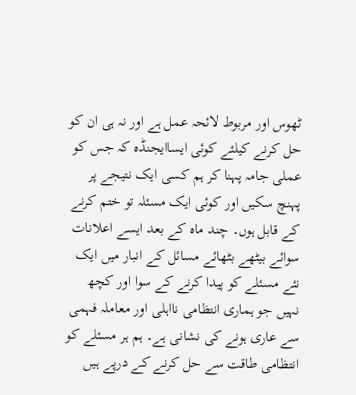ٹھوس اور مربوط لائحہ عمل ہے اور نہ ہی ان کو حل کرنے کیلئے کوئی ایساایجنڈہ کہ جس کو عملی جامہ پہنا کر ہم کسی ایک نتیجے پر پہنچ سکیں اور کوئی ایک مسئلہ تو ختم کرنے کے قابل ہوں۔ چند ماہ کے بعد ایسے اعلانات سوائے بیٹھے بٹھائے مسائل کے انبار میں ایک نئے مسئلے کو پیدا کرنے کے سوا اور کچھ نہیں جو ہماری انتظامی نااہلی اور معاملہ فہمی سے عاری ہونے کی نشانی ہے۔ ہم ہر مسئلے کو انتظامی طاقت سے حل کرنے کے درپے ہیں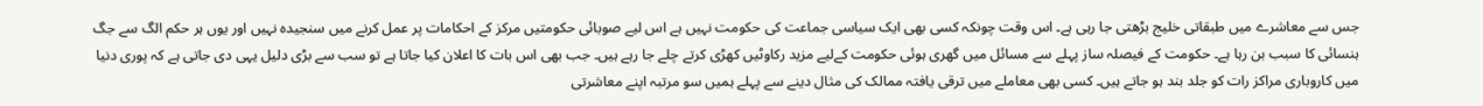جس سے معاشرے میں طبقاتی خلیج بڑھتی جا رہی ہے۔ اس وقت چونکہ کسی بھی ایک سیاسی جماعت کی حکومت نہیں ہے اس لیے صوبائی حکومتیں مرکز کے احکامات پر عمل کرنے میں سنجیدہ نہیں اور یوں ہر حکم الگ سے جگ ہنسائی کا سبب بن رہا ہے۔ حکومت کے فیصلہ ساز پہلے سے مسائل میں گھری ہوئی حکومت کےلیے مزید رکاوٹیں کھڑی کرتے چلے جا رہے ہیں۔ جب بھی اس بات کا اعلان کیا جاتا ہے تو سب سے بڑی دلیل یہی دی جاتی ہے کہ پوری دنیا میں کاروباری مراکز رات کو جلد بند ہو جاتے ہیں۔ کسی بھی معاملے میں ترقی یافتہ ممالک کی مثال دینے سے پہلے ہمیں سو مرتبہ اپنے معاشرتی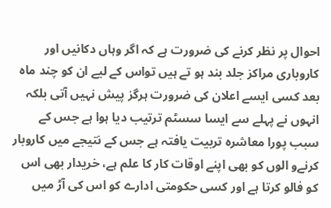احوال پر نظر کرنے کی ضرورت ہے کہ اگر وہاں دکانیں اور کاروباری مراکز جلد بند ہو تے ہیں تواس کے لیے ان کو چند ماہ بعد کسی ایسے اعلان کی ضرورت ہرگز پیش نہیں آتی بلکہ انہوں نے پہلے سے ایسا سسٹم ترتیب دیا ہوا ہے جس کے سبب پورا معاشرہ تربیت یافتہ ہے جس کے نتیجے میں کاروبار کرنےو الوں کو بھی اپنے اوقات کار کا علم ہے، خریدار بھی اس کو فالو کرتا ہے اور کسی حکومتی ادارے کو اس کی آڑ میں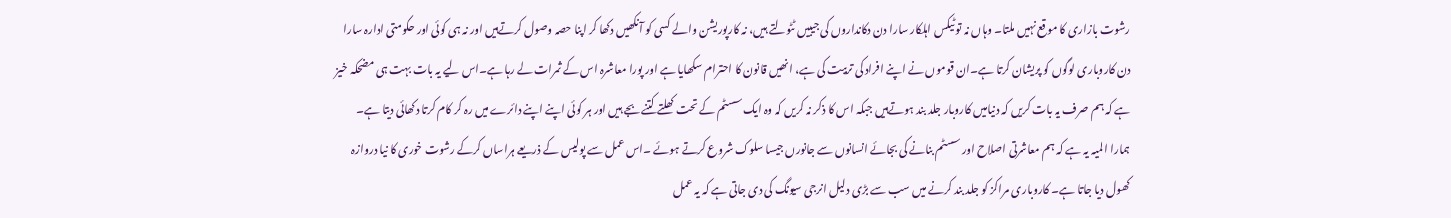رشوت بازاری کا موقع نہیں ملتا۔ وہاں نہ تو ٹیکس اہلکار سارا دن دکانداروں کی جیبیں ٹٹولتے ہیں، نہ کارپوریشن والے کسی کو آنکھیں دکھا کر اپنا حصہ وصول کرتےہیں اور نہ ہی کوئی اور حکومتی ادارہ سارا دن کاروباری لوگوں کو پریشان کرتا ہے۔ان قوموں نے اپنے افراد کی تربیت کی ہے، انھیں قانون کا احترام سکھایا ہے اور پورا معاشرہ اس کے ثمرات لے رہا ہے۔اس لیے یہ بات بہت ہی مضحکہ خیز ہے کہ ہم صرف یہ بات کریں کہ دنیامیں کاروبار جلد بند ہوتےہیں جبکہ اس کا ذکر نہ کریں کہ وہ ایک سسٹم کے تحت کھلتے کتنے بجے ہیں اور ہر کوئی اپنے اپنے دائرے میں رہ کر کام کرتا دکھائی دیتا ہے۔ ہمارا المیہ یہ ہے کہ ہم معاشرتی اصلاح اور سسٹم بنانے کی بجائے انسانوں سے جانورں جیسا سلوک شروع کرتے ہوئے ۔اس عمل سے پولیس کے ذریعے ہراساں کرکے رشوت خوری کا نیا دروازہ کھول دیا جاتا ہے۔ کاروباری مراکز کو جلد بند کرنے میں سب سے بڑی دلیل انرجی سیونگ کی دی جاتی ہے کہ یہ عمل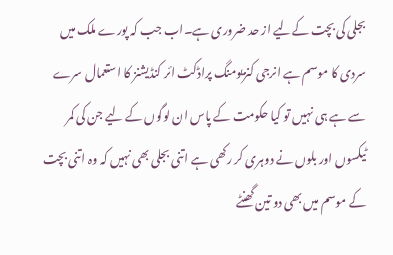بجلی کی بچت کےلیے از حد ضروری ہے۔اب جب کہ پورے ملک میں سردی کا موسم ہے انرجی کنزیومنگ پراڈکٹ ائر کنڈیشنز کا استعمال سرے سے ہے ہی نہیں تو کیا حکومت کے پاس ان لوگوں کے لیے جن کی کمر ٹیکسوں اور بلوں نے دوہری کر رکھی ہے اتنی بجلی بھی نہیں کہ وہ اتنی بچت کے موسم میں بھی دو تین گھنٹے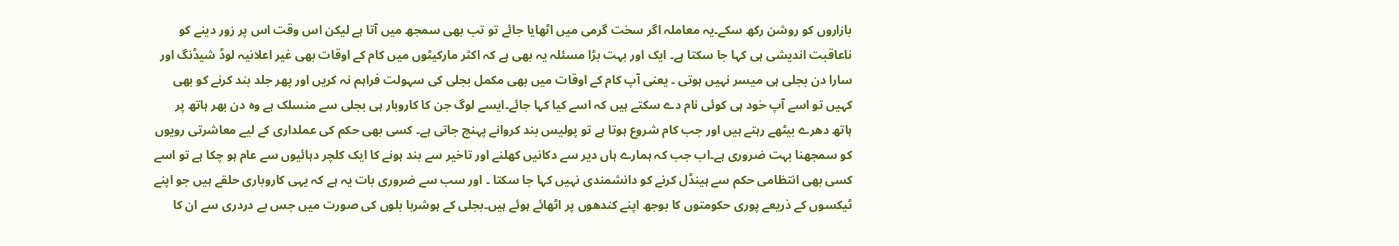بازاروں کو روشن رکھ سکے۔یہ معاملہ اگر سخت گرمی میں اٹھایا جائے تو تب بھی سمجھ میں آتا ہے لیکن اس وقت اس پر زور دینے کو ناعاقبت اندیشی ہی کہا جا سکتا ہے۔ ایک اور بہت بڑا مسئلہ یہ بھی ہے کہ اکثر مارکیٹوں میں کام کے اوقات بھی غیر اعلانیہ لوڈ شیڈنگ اور سارا دن بجلی ہی میسر نہیں ہوتی ۔ یعنی آپ کام کے اوقات میں بھی مکمل بجلی کی سہولت فراہم نہ کریں اور پھر جلد بند کرنے کو بھی کہیں تو اسے آپ خود ہی کوئی نام دے سکتے ہیں کہ اسے کیا کہا جائے۔ایسے لوگ جن کا کاروبار ہی بجلی سے منسلک ہے وہ دن بھر ہاتھ پر ہاتھ دھرے بیٹھے رہتے ہیں اور جب کام شروع ہوتا ہے تو پولیس بند کروانے پہنچ جاتی ہے۔ کسی بھی حکم کی عملداری کے لیے معاشرتی رویوں کو سمجھنا بہت ضروری ہے۔اب جب کہ ہمارے ہاں دیر سے دکانیں کھلنے اور تاخیر سے بند ہونے کا ایک کلچر دہائیوں سے عام ہو چکا ہے تو اسے کسی بھی انتظامی حکم سے ہینڈل کرنے کو دانشمندی نہیں کہا جا سکتا ۔ اور سب سے ضروری بات یہ ہے کہ یہی کاروباری حلقے ہیں جو اپنے ٹیکسوں کے ذریعے پوری حکومتوں کا بوجھ اپنے کندھوں پر اٹھائے ہوئے ہیں۔بجلی کے ہوشربا بلوں کی صورت میں جس بے دردری سے ان کا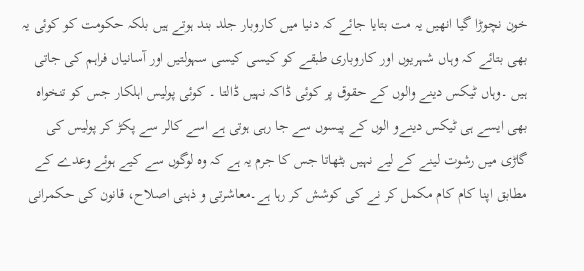خون نچوڑا گیا انھیں یہ مت بتایا جائے کہ دنیا میں کاروبار جلد بند ہوتے ہیں بلکہ حکومت کو کوئی یہ بھی بتائے کہ وہاں شہریوں اور کاروباری طبقے کو کیسی کیسی سہولتیں اور آسانیاں فراہم کی جاتی ہیں ۔وہاں ٹیکس دینے والوں کے حقوق پر کوئی ڈاکہ نہیں ڈالتا ۔ کوئی پولیس اہلکار جس کو تنخواہ بھی ایسے ہی ٹیکس دینےو الوں کے پیسوں سے جا رہی ہوتی ہے اسے کالر سے پکڑ کر پولیس کی گاڑی میں رشوت لینے کے لیے نہیں بٹھاتا جس کا جرم یہ ہے کہ وہ لوگوں سے کیے ہوئے وعدے کے مطابق اپنا کام کام مکمل کر نے کی کوشش کر رہا ہے۔معاشرتی و ذہنی اصلاح، قانون کی حکمرانی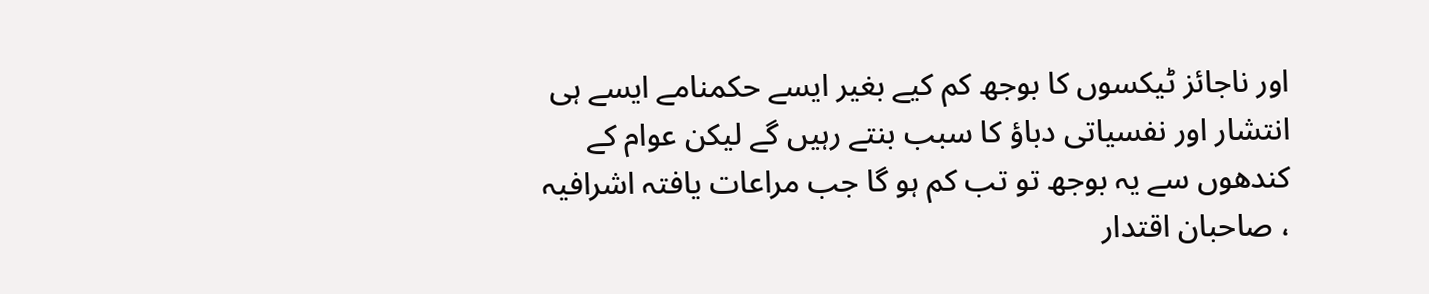اور ناجائز ٹیکسوں کا بوجھ کم کیے بغیر ایسے حکمنامے ایسے ہی انتشار اور نفسیاتی دباؤ کا سبب بنتے رہیں گے لیکن عوام کے کندھوں سے یہ بوجھ تو تب کم ہو گا جب مراعات یافتہ اشرافیہ ، صاحبان اقتدار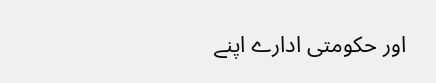اور حکومتی ادارے اپنے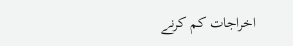اخراجات کم کرنے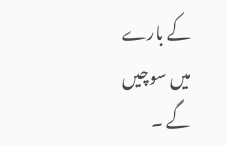کے بارے میں سوچیں گے ۔